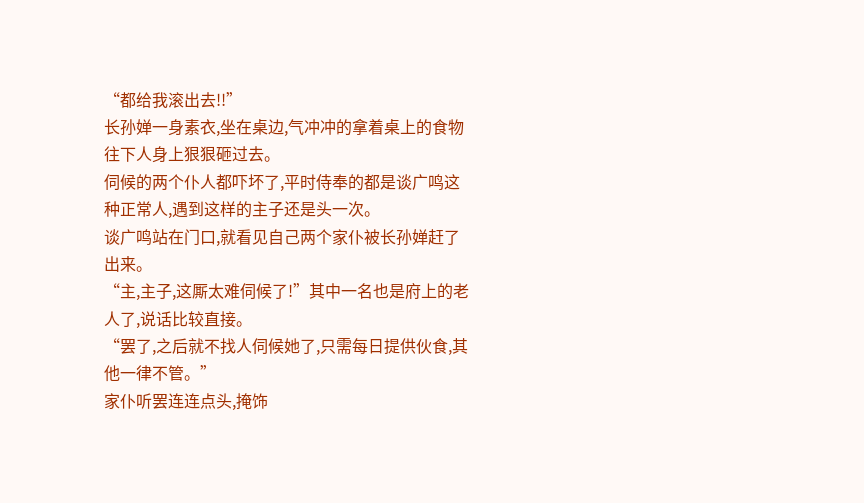“都给我滚出去!!”
长孙婵一身素衣,坐在桌边,气冲冲的拿着桌上的食物往下人身上狠狠砸过去。
伺候的两个仆人都吓坏了,平时侍奉的都是谈广鸣这种正常人,遇到这样的主子还是头一次。
谈广鸣站在门口,就看见自己两个家仆被长孙婵赶了出来。
“主,主子,这厮太难伺候了!”其中一名也是府上的老人了,说话比较直接。
“罢了,之后就不找人伺候她了,只需每日提供伙食,其他一律不管。”
家仆听罢连连点头,掩饰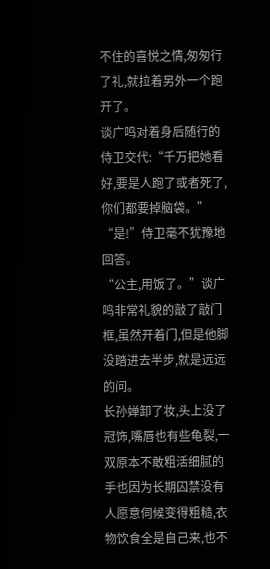不住的喜悦之情,匆匆行了礼,就拉着另外一个跑开了。
谈广鸣对着身后随行的侍卫交代:“千万把她看好,要是人跑了或者死了,你们都要掉脑袋。”
“是!”侍卫毫不犹豫地回答。
“公主,用饭了。”谈广鸣非常礼貌的敲了敲门框,虽然开着门,但是他脚没踏进去半步,就是远远的问。
长孙婵卸了妆,头上没了冠饰,嘴唇也有些龟裂,一双原本不敢粗活细腻的手也因为长期囚禁没有人愿意伺候变得粗糙,衣物饮食全是自己来,也不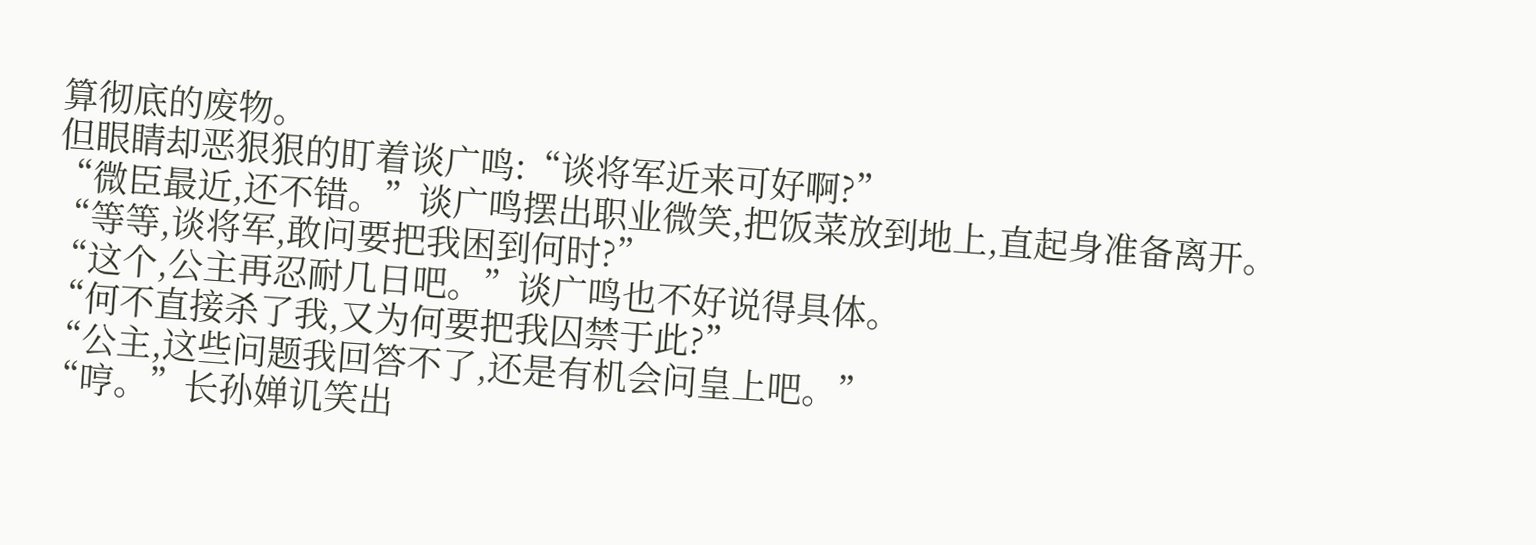算彻底的废物。
但眼睛却恶狠狠的盯着谈广鸣:“谈将军近来可好啊?”
“微臣最近,还不错。”谈广鸣摆出职业微笑,把饭菜放到地上,直起身准备离开。
“等等,谈将军,敢问要把我困到何时?”
“这个,公主再忍耐几日吧。”谈广鸣也不好说得具体。
“何不直接杀了我,又为何要把我囚禁于此?”
“公主,这些问题我回答不了,还是有机会问皇上吧。”
“哼。”长孙婵讥笑出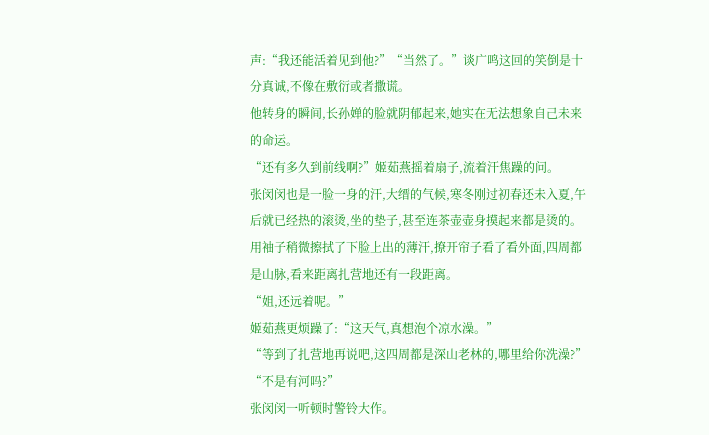声:“我还能活着见到他?”“当然了。”谈广鸣这回的笑倒是十分真诚,不像在敷衍或者撒谎。
他转身的瞬间,长孙婵的脸就阴郁起来,她实在无法想象自己未来的命运。
“还有多久到前线啊?”姬茹燕摇着扇子,流着汗焦躁的问。
张闵闵也是一脸一身的汗,大缙的气候,寒冬刚过初春还未入夏,午后就已经热的滚烫,坐的垫子,甚至连茶壶壶身摸起来都是烫的。
用袖子稍微擦拭了下脸上出的薄汗,撩开帘子看了看外面,四周都是山脉,看来距离扎营地还有一段距离。
“姐,还远着呢。”
姬茹燕更烦躁了:“这天气,真想泡个凉水澡。”
“等到了扎营地再说吧,这四周都是深山老林的,哪里给你洗澡?”
“不是有河吗?”
张闵闵一听顿时警铃大作。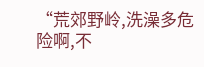“荒郊野岭,洗澡多危险啊,不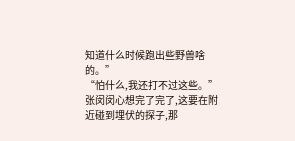知道什么时候跑出些野兽啥的。”
“怕什么,我还打不过这些。”
张闵闵心想完了完了,这要在附近碰到埋伏的探子,那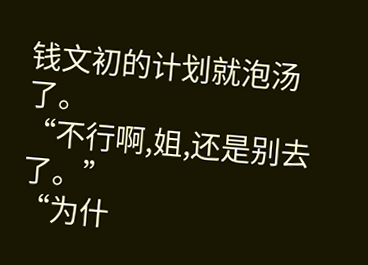钱文初的计划就泡汤了。
“不行啊,姐,还是别去了。”
“为什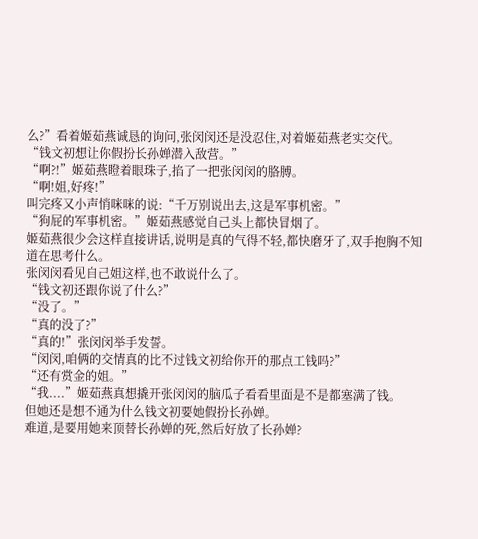么?”看着姬茹燕诚恳的询问,张闵闵还是没忍住,对着姬茹燕老实交代。
“钱文初想让你假扮长孙婵潜入敌营。”
“啊?!”姬茹燕瞪着眼珠子,掐了一把张闵闵的胳膊。
“啊!姐,好疼!”
叫完疼又小声悄咪咪的说:“千万别说出去,这是军事机密。”
“狗屁的军事机密。”姬茹燕感觉自己头上都快冒烟了。
姬茹燕很少会这样直接讲话,说明是真的气得不轻,都快磨牙了,双手抱胸不知道在思考什么。
张闵闵看见自己姐这样,也不敢说什么了。
“钱文初还跟你说了什么?”
“没了。”
“真的没了?”
“真的!”张闵闵举手发誓。
“闵闵,咱俩的交情真的比不过钱文初给你开的那点工钱吗?”
“还有赏金的姐。”
“我....”姬茹燕真想撬开张闵闵的脑瓜子看看里面是不是都塞满了钱。
但她还是想不通为什么钱文初要她假扮长孙婵。
难道,是要用她来顶替长孙婵的死,然后好放了长孙婵?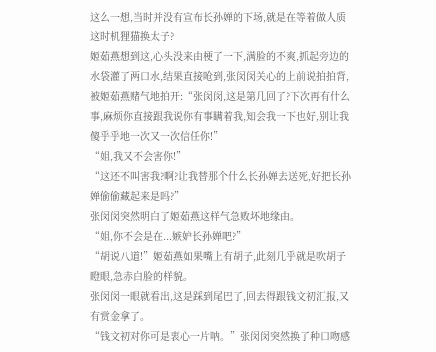这么一想,当时并没有宣布长孙婵的下场,就是在等着做人质这时机狸猫换太子?
姬茹燕想到这,心头没来由梗了一下,满脸的不爽,抓起旁边的水袋灌了两口水,结果直接呛到,张闵闵关心的上前说拍拍背,被姬茹燕赌气地拍开:“张闵闵,这是第几回了?下次再有什么事,麻烦你直接跟我说你有事瞒着我,知会我一下也好,别让我傻乎乎地一次又一次信任你!”
“姐,我又不会害你!”
“这还不叫害我?啊?让我替那个什么长孙婵去送死,好把长孙婵偷偷藏起来是吗?”
张闵闵突然明白了姬茹燕这样气急败坏地缘由。
“姐,你不会是在...嫉妒长孙婵吧?”
“胡说八道!”姬茹燕如果嘴上有胡子,此刻几乎就是吹胡子瞪眼,急赤白脸的样貌。
张闵闵一眼就看出,这是踩到尾巴了,回去得跟钱文初汇报,又有赏金拿了。
“钱文初对你可是衷心一片呐。”张闵闵突然换了种口吻感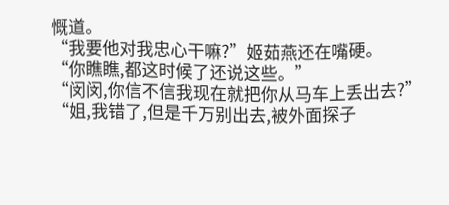慨道。
“我要他对我忠心干嘛?”姬茹燕还在嘴硬。
“你瞧瞧,都这时候了还说这些。”
“闵闵,你信不信我现在就把你从马车上丢出去?”
“姐,我错了,但是千万别出去,被外面探子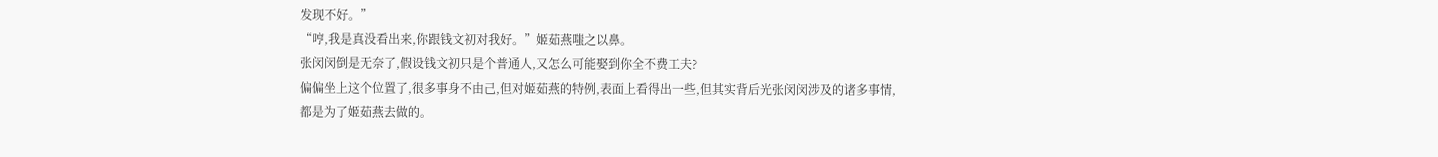发现不好。”
“哼,我是真没看出来,你跟钱文初对我好。”姬茹燕嗤之以鼻。
张闵闵倒是无奈了,假设钱文初只是个普通人,又怎么可能娶到你全不费工夫?
偏偏坐上这个位置了,很多事身不由己,但对姬茹燕的特例,表面上看得出一些,但其实背后光张闵闵涉及的诸多事情,都是为了姬茹燕去做的。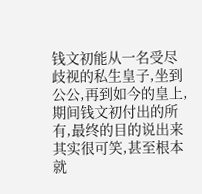钱文初能从一名受尽歧视的私生皇子,坐到公公,再到如今的皇上,期间钱文初付出的所有,最终的目的说出来其实很可笑,甚至根本就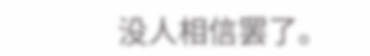没人相信罢了。